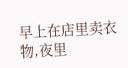早上在店里卖衣物,夜里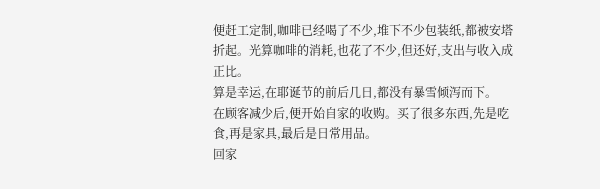便赶工定制,咖啡已经喝了不少,堆下不少包装纸,都被安塔折起。光算咖啡的消耗,也花了不少,但还好,支出与收入成正比。
算是幸运,在耶诞节的前后几日,都没有暴雪倾泻而下。
在顾客减少后,便开始自家的收购。买了很多东西,先是吃食,再是家具,最后是日常用品。
回家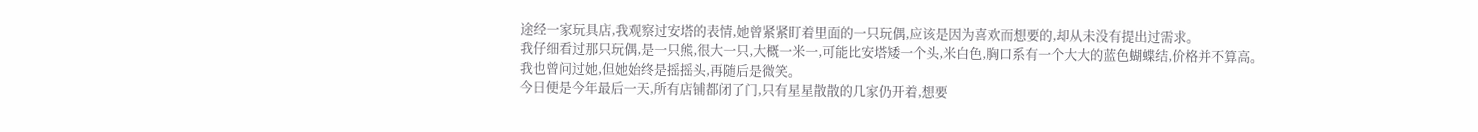途经一家玩具店,我观察过安塔的表情,她曾紧紧盯着里面的一只玩偶,应该是因为喜欢而想要的,却从未没有提出过需求。
我仔细看过那只玩偶,是一只熊,很大一只,大概一米一,可能比安塔矮一个头,米白色,胸口系有一个大大的蓝色蝴蝶结,价格并不算高。
我也曾问过她,但她始终是摇摇头,再随后是微笑。
今日便是今年最后一天,所有店铺都闭了门,只有星星散散的几家仍开着,想要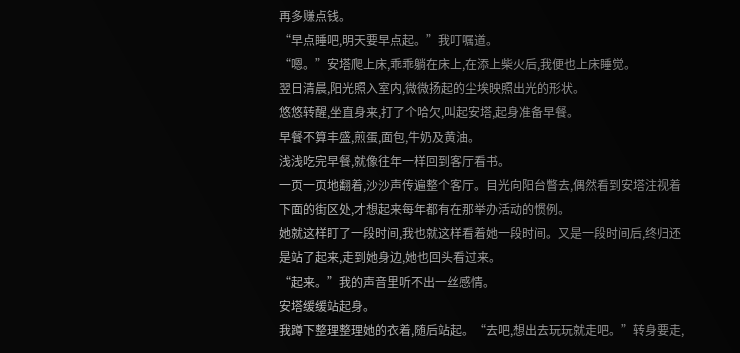再多赚点钱。
“早点睡吧,明天要早点起。”我叮嘱道。
“嗯。”安塔爬上床,乖乖躺在床上,在添上柴火后,我便也上床睡觉。
翌日清晨,阳光照入室内,微微扬起的尘埃映照出光的形状。
悠悠转醒,坐直身来,打了个哈欠,叫起安塔,起身准备早餐。
早餐不算丰盛,煎蛋,面包,牛奶及黄油。
浅浅吃完早餐,就像往年一样回到客厅看书。
一页一页地翻着,沙沙声传遍整个客厅。目光向阳台瞥去,偶然看到安塔注视着下面的街区处,才想起来每年都有在那举办活动的惯例。
她就这样盯了一段时间,我也就这样看着她一段时间。又是一段时间后,终归还是站了起来,走到她身边,她也回头看过来。
“起来。”我的声音里听不出一丝感情。
安塔缓缓站起身。
我蹲下整理整理她的衣着,随后站起。“去吧,想出去玩玩就走吧。”转身要走,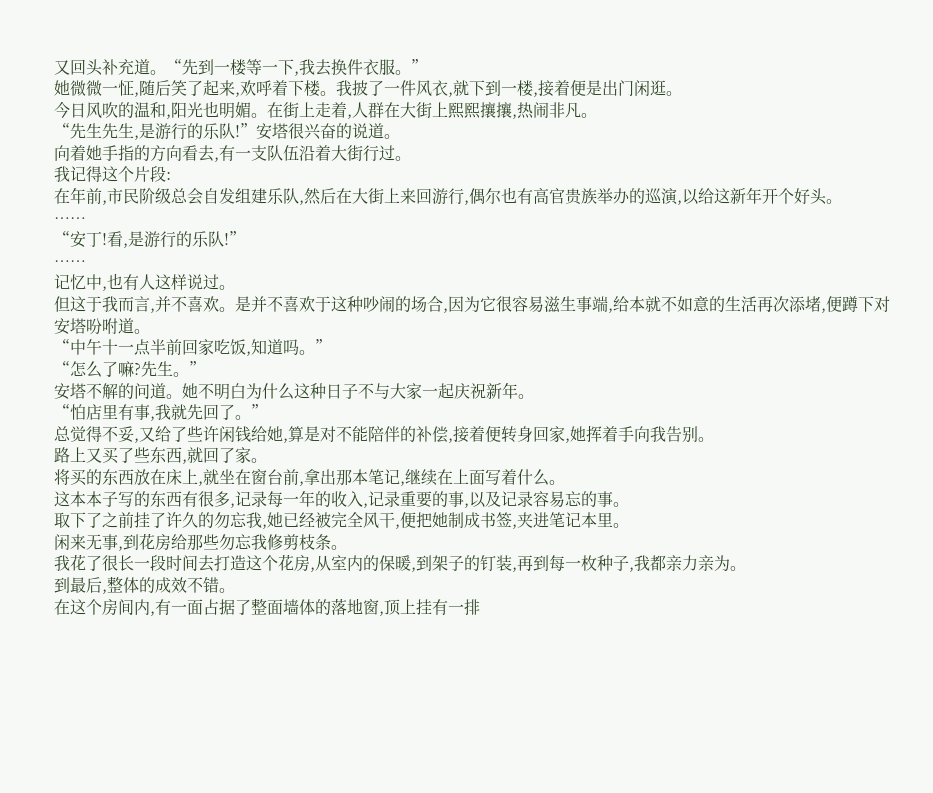又回头补充道。“先到一楼等一下,我去换件衣服。”
她微微一怔,随后笑了起来,欢呼着下楼。我披了一件风衣,就下到一楼,接着便是出门闲逛。
今日风吹的温和,阳光也明媚。在街上走着,人群在大街上熙熙攘攘,热闹非凡。
“先生先生,是游行的乐队!”安塔很兴奋的说道。
向着她手指的方向看去,有一支队伍沿着大街行过。
我记得这个片段:
在年前,市民阶级总会自发组建乐队,然后在大街上来回游行,偶尔也有高官贵族举办的巡演,以给这新年开个好头。
……
“安丁!看,是游行的乐队!”
……
记忆中,也有人这样说过。
但这于我而言,并不喜欢。是并不喜欢于这种吵闹的场合,因为它很容易滋生事端,给本就不如意的生活再次添堵,便蹲下对安塔吩咐道。
“中午十一点半前回家吃饭,知道吗。”
“怎么了嘛?先生。”
安塔不解的问道。她不明白为什么这种日子不与大家一起庆祝新年。
“怕店里有事,我就先回了。”
总觉得不妥,又给了些许闲钱给她,算是对不能陪伴的补偿,接着便转身回家,她挥着手向我告别。
路上又买了些东西,就回了家。
将买的东西放在床上,就坐在窗台前,拿出那本笔记,继续在上面写着什么。
这本本子写的东西有很多,记录每一年的收入,记录重要的事,以及记录容易忘的事。
取下了之前挂了许久的勿忘我,她已经被完全风干,便把她制成书签,夹进笔记本里。
闲来无事,到花房给那些勿忘我修剪枝条。
我花了很长一段时间去打造这个花房,从室内的保暖,到架子的钉装,再到每一枚种子,我都亲力亲为。
到最后,整体的成效不错。
在这个房间内,有一面占据了整面墙体的落地窗,顶上挂有一排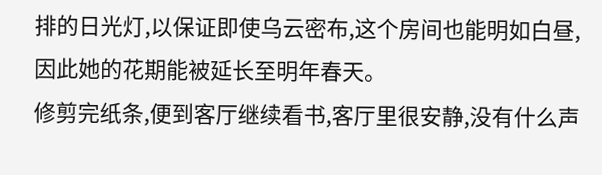排的日光灯,以保证即使乌云密布,这个房间也能明如白昼,因此她的花期能被延长至明年春天。
修剪完纸条,便到客厅继续看书,客厅里很安静,没有什么声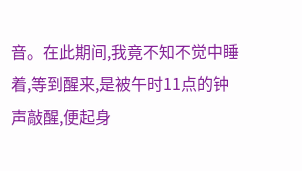音。在此期间,我竟不知不觉中睡着,等到醒来,是被午时11点的钟声敲醒,便起身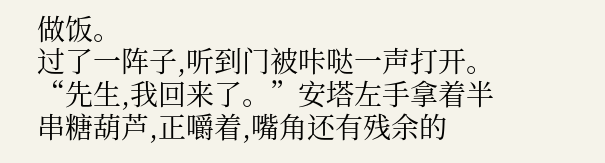做饭。
过了一阵子,听到门被咔哒一声打开。
“先生,我回来了。”安塔左手拿着半串糖葫芦,正嚼着,嘴角还有残余的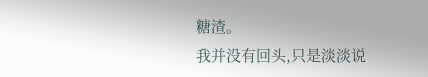糖渣。
我并没有回头,只是淡淡说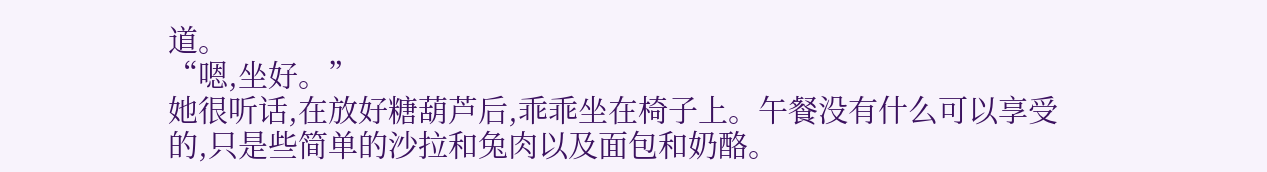道。
“嗯,坐好。”
她很听话,在放好糖葫芦后,乖乖坐在椅子上。午餐没有什么可以享受的,只是些简单的沙拉和兔肉以及面包和奶酪。